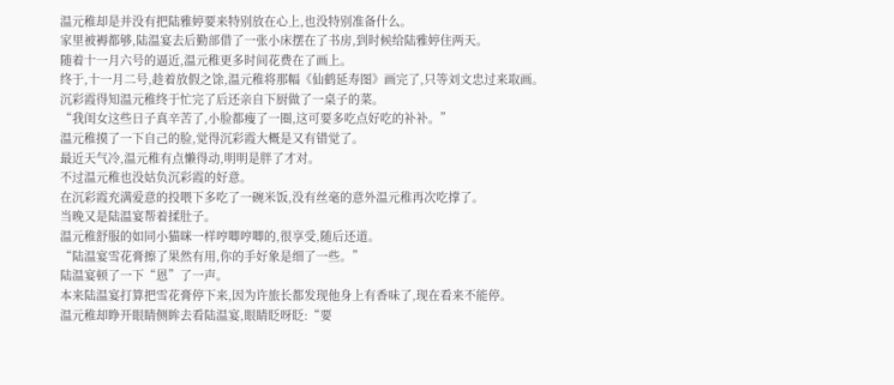温元稚却是并没有把陆雅婷要来特别放在心上,也没特别准备什么。
家里被褥都够,陆温宴去后勤部借了一张小床摆在了书房,到时候给陆雅婷住两天。
随着十一月六号的逼近,温元稚更多时间花费在了画上。
终于,十一月二号,趁着放假之馀,温元稚将那幅《仙鹤延寿图》画完了,只等刘文忠过来取画。
沉彩霞得知温元稚终于忙完了后还亲自下厨做了一桌子的菜。
“我闺女这些日子真辛苦了,小脸都瘦了一圈,这可要多吃点好吃的补补。”
温元稚摸了一下自己的脸,觉得沉彩霞大概是又有错觉了。
最近天气冷,温元稚有点懒得动,明明是胖了才对。
不过温元稚也没姑负沉彩霞的好意。
在沉彩霞充满爱意的投喂下多吃了一碗米饭,没有丝毫的意外温元稚再次吃撑了。
当晚又是陆温宴帮着揉肚子。
温元稚舒服的如同小猫咪一样哼唧哼唧的,很享受,随后还道。
“陆温宴雪花膏擦了果然有用,你的手好象是细了一些。”
陆温宴顿了一下“恩”了一声。
本来陆温宴打算把雪花膏停下来,因为许旅长都发现他身上有香味了,现在看来不能停。
温元稚却睁开眼睛侧眸去看陆温宴,眼睛眨呀眨:“要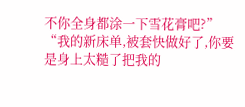不你全身都涂一下雪花膏吧?”
“我的新床单,被套快做好了,你要是身上太糙了把我的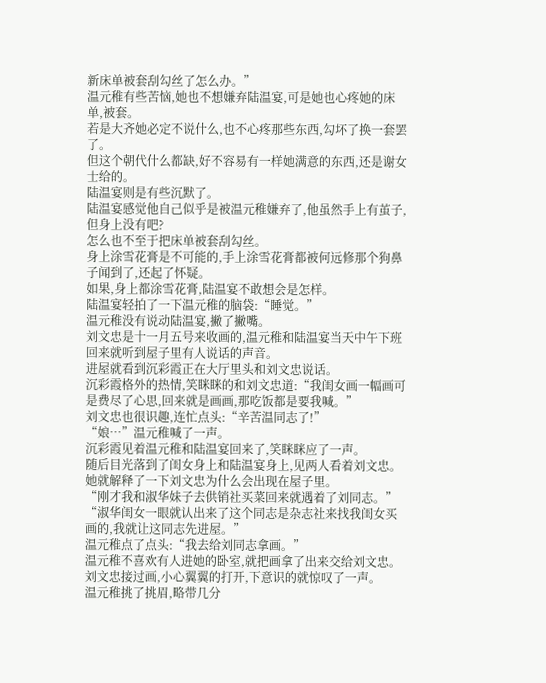新床单被套刮勾丝了怎么办。”
温元稚有些苦恼,她也不想嫌弃陆温宴,可是她也心疼她的床单,被套。
若是大齐她必定不说什么,也不心疼那些东西,勾坏了换一套罢了。
但这个朝代什么都缺,好不容易有一样她满意的东西,还是谢女士给的。
陆温宴则是有些沉默了。
陆温宴感觉他自己似乎是被温元稚嫌弃了,他虽然手上有茧子,但身上没有吧?
怎么也不至于把床单被套刮勾丝。
身上涂雪花膏是不可能的,手上涂雪花膏都被何远修那个狗鼻子闻到了,还起了怀疑。
如果,身上都涂雪花膏,陆温宴不敢想会是怎样。
陆温宴轻拍了一下温元稚的脑袋:“睡觉。”
温元稚没有说动陆温宴,撇了撇嘴。
刘文忠是十一月五号来收画的,温元稚和陆温宴当天中午下班回来就听到屋子里有人说话的声音。
进屋就看到沉彩霞正在大厅里头和刘文忠说话。
沉彩霞格外的热情,笑眯眯的和刘文忠道:“我闺女画一幅画可是费尽了心思,回来就是画画,那吃饭都是要我喊。”
刘文忠也很识趣,连忙点头:“辛苦温同志了!”
“娘…”温元稚喊了一声。
沉彩霞见着温元稚和陆温宴回来了,笑眯眯应了一声。
随后目光落到了闺女身上和陆温宴身上,见两人看着刘文忠。
她就解释了一下刘文忠为什么会出现在屋子里。
“刚才我和淑华妹子去供销社买菜回来就遇着了刘同志。”
“淑华闺女一眼就认出来了这个同志是杂志社来找我闺女买画的,我就让这同志先进屋。”
温元稚点了点头:“我去给刘同志拿画。”
温元稚不喜欢有人进她的卧室,就把画拿了出来交给刘文忠。
刘文忠接过画,小心翼翼的打开,下意识的就惊叹了一声。
温元稚挑了挑眉,略带几分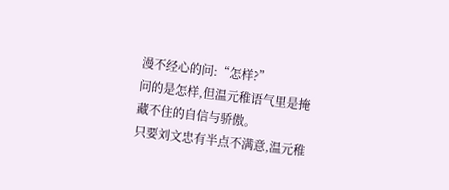漫不经心的问:“怎样?”
问的是怎样,但温元稚语气里是掩藏不住的自信与骄傲。
只要刘文忠有半点不满意,温元稚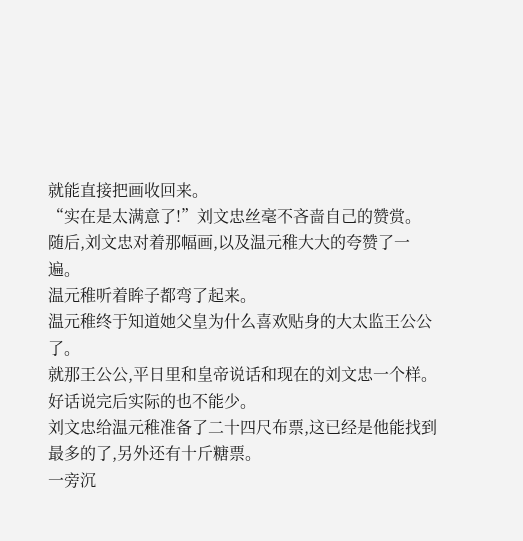就能直接把画收回来。
“实在是太满意了!”刘文忠丝毫不吝啬自己的赞赏。
随后,刘文忠对着那幅画,以及温元稚大大的夸赞了一遍。
温元稚听着眸子都弯了起来。
温元稚终于知道她父皇为什么喜欢贴身的大太监王公公了。
就那王公公,平日里和皇帝说话和现在的刘文忠一个样。
好话说完后实际的也不能少。
刘文忠给温元稚准备了二十四尺布票,这已经是他能找到最多的了,另外还有十斤糖票。
一旁沉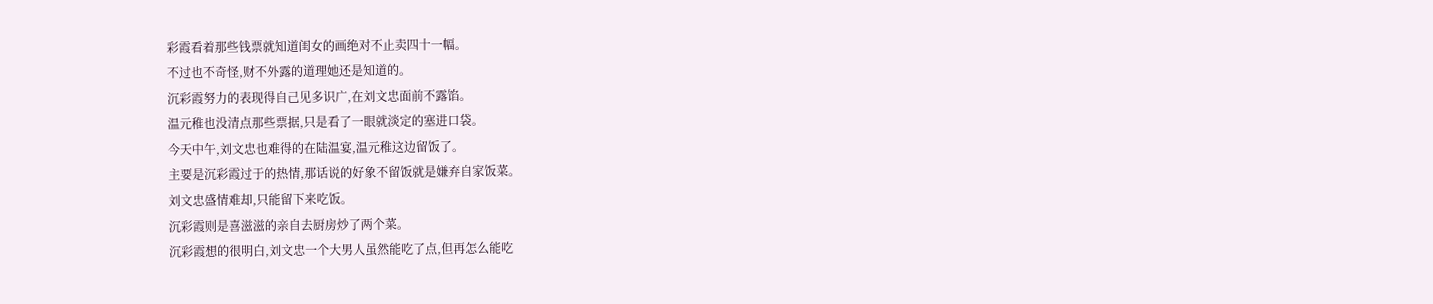彩霞看着那些钱票就知道闺女的画绝对不止卖四十一幅。
不过也不奇怪,财不外露的道理她还是知道的。
沉彩霞努力的表现得自己见多识广,在刘文忠面前不露馅。
温元稚也没清点那些票据,只是看了一眼就淡定的塞进口袋。
今天中午,刘文忠也难得的在陆温宴,温元稚这边留饭了。
主要是沉彩霞过于的热情,那话说的好象不留饭就是嫌弃自家饭菜。
刘文忠盛情难却,只能留下来吃饭。
沉彩霞则是喜滋滋的亲自去厨房炒了两个菜。
沉彩霞想的很明白,刘文忠一个大男人虽然能吃了点,但再怎么能吃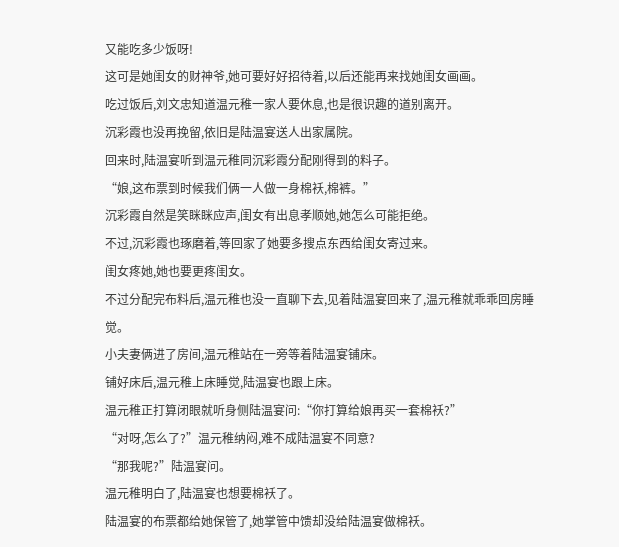又能吃多少饭呀!
这可是她闺女的财神爷,她可要好好招待着,以后还能再来找她闺女画画。
吃过饭后,刘文忠知道温元稚一家人要休息,也是很识趣的道别离开。
沉彩霞也没再挽留,依旧是陆温宴送人出家属院。
回来时,陆温宴听到温元稚同沉彩霞分配刚得到的料子。
“娘,这布票到时候我们俩一人做一身棉袄,棉裤。”
沉彩霞自然是笑眯眯应声,闺女有出息孝顺她,她怎么可能拒绝。
不过,沉彩霞也琢磨着,等回家了她要多搜点东西给闺女寄过来。
闺女疼她,她也要更疼闺女。
不过分配完布料后,温元稚也没一直聊下去,见着陆温宴回来了,温元稚就乖乖回房睡觉。
小夫妻俩进了房间,温元稚站在一旁等着陆温宴铺床。
铺好床后,温元稚上床睡觉,陆温宴也跟上床。
温元稚正打算闭眼就听身侧陆温宴问:“你打算给娘再买一套棉袄?”
“对呀,怎么了?”温元稚纳闷,难不成陆温宴不同意?
“那我呢?”陆温宴问。
温元稚明白了,陆温宴也想要棉袄了。
陆温宴的布票都给她保管了,她掌管中馈却没给陆温宴做棉袄。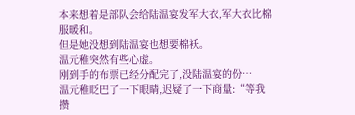本来想着是部队会给陆温宴发军大衣,军大衣比棉服暖和。
但是她没想到陆温宴也想要棉袄。
温元稚突然有些心虚。
刚到手的布票已经分配完了,没陆温宴的份…
温元稚眨巴了一下眼睛,迟疑了一下商量:“等我攒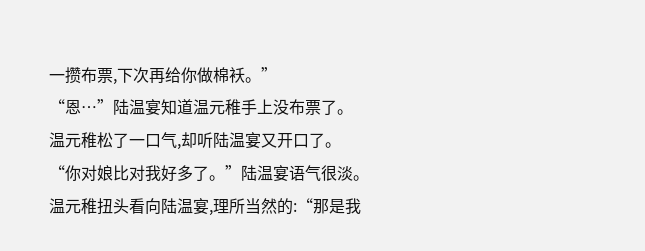一攒布票,下次再给你做棉袄。”
“恩…”陆温宴知道温元稚手上没布票了。
温元稚松了一口气,却听陆温宴又开口了。
“你对娘比对我好多了。”陆温宴语气很淡。
温元稚扭头看向陆温宴,理所当然的:“那是我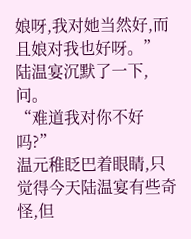娘呀,我对她当然好,而且娘对我也好呀。”
陆温宴沉默了一下,问。
“难道我对你不好吗?”
温元稚眨巴着眼睛,只觉得今天陆温宴有些奇怪,但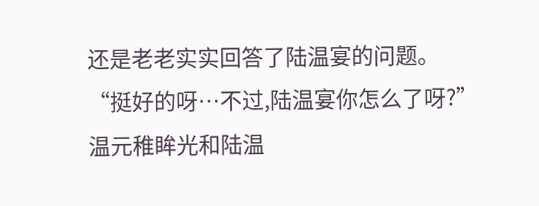还是老老实实回答了陆温宴的问题。
“挺好的呀…不过,陆温宴你怎么了呀?”
温元稚眸光和陆温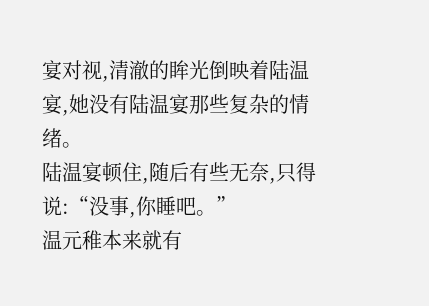宴对视,清澈的眸光倒映着陆温宴,她没有陆温宴那些复杂的情绪。
陆温宴顿住,随后有些无奈,只得说:“没事,你睡吧。”
温元稚本来就有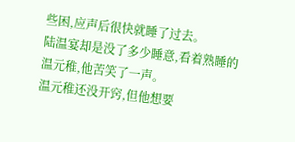些困,应声后很快就睡了过去。
陆温宴却是没了多少睡意,看着熟睡的温元稚,他苦笑了一声。
温元稚还没开窍,但他想要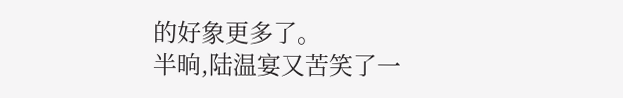的好象更多了。
半晌,陆温宴又苦笑了一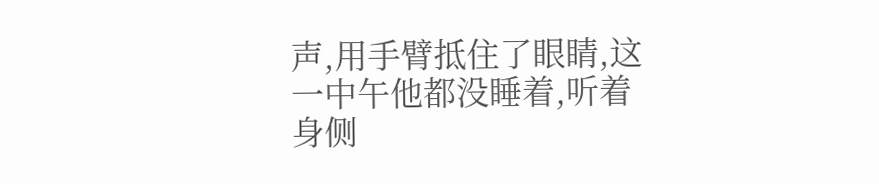声,用手臂抵住了眼睛,这一中午他都没睡着,听着身侧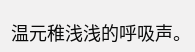温元稚浅浅的呼吸声。